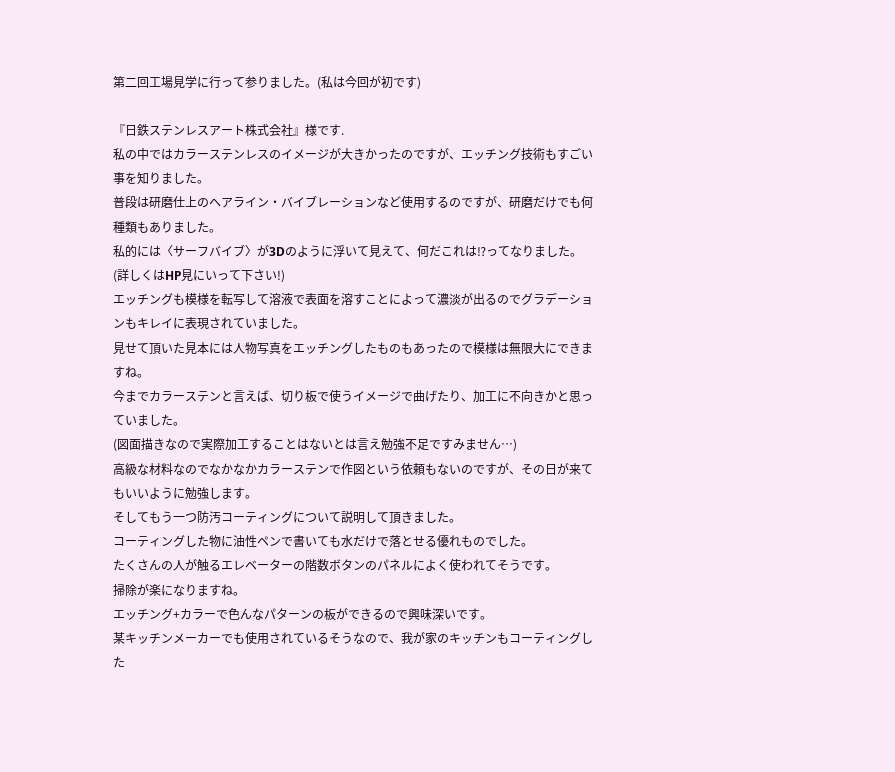第二回工場見学に行って参りました。(私は今回が初です)

『日鉄ステンレスアート株式会社』様です.
私の中ではカラーステンレスのイメージが大きかったのですが、エッチング技術もすごい事を知りました。
普段は研磨仕上のヘアライン・バイブレーションなど使用するのですが、研磨だけでも何種類もありました。
私的には〈サーフバイブ〉が3Dのように浮いて見えて、何だこれは⁉ってなりました。
(詳しくはHP見にいって下さい!)
エッチングも模様を転写して溶液で表面を溶すことによって濃淡が出るのでグラデーションもキレイに表現されていました。
見せて頂いた見本には人物写真をエッチングしたものもあったので模様は無限大にできますね。
今までカラーステンと言えば、切り板で使うイメージで曲げたり、加工に不向きかと思っていました。
(図面描きなので実際加工することはないとは言え勉強不足ですみません…)
高級な材料なのでなかなかカラーステンで作図という依頼もないのですが、その日が来てもいいように勉強します。
そしてもう一つ防汚コーティングについて説明して頂きました。
コーティングした物に油性ペンで書いても水だけで落とせる優れものでした。
たくさんの人が触るエレベーターの階数ボタンのパネルによく使われてそうです。
掃除が楽になりますね。
エッチング+カラーで色んなパターンの板ができるので興味深いです。
某キッチンメーカーでも使用されているそうなので、我が家のキッチンもコーティングした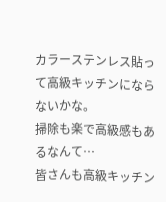カラーステンレス貼って高級キッチンにならないかな。
掃除も楽で高級感もあるなんて…
皆さんも高級キッチン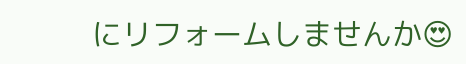にリフォームしませんか😍